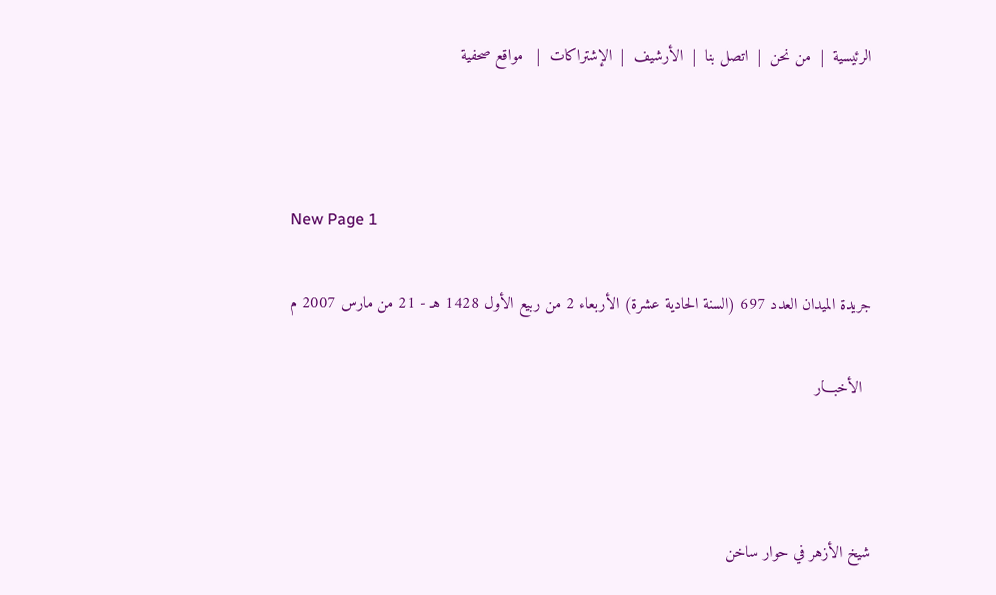الرئيسية  |  من نحن  |  اتصل بنا  |  الأرشيف  |  الإشتراكات  |   مواقع صحفية



New Page 1

جريدة الميدان العدد 697 (السنة الحادية عشرة) الأربعاء 2 من ربيع الأول 1428 هـ - 21 من مارس 2007 م

  الأخبـــار



شيخ الأزهر في حوار ساخن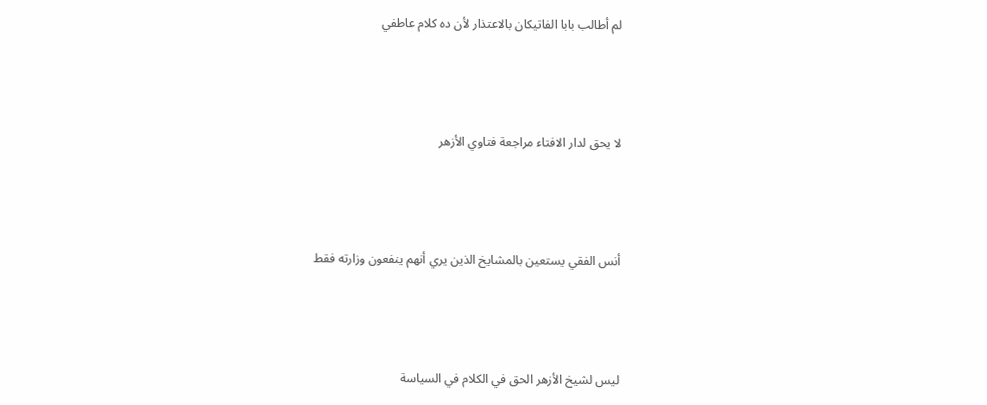لم أطالب بابا الفاتيكان بالاعتذار لأن ده كلام عاطفي



لا يحق لدار الافتاء مراجعة فتاوي الأزهر



أنس الفقي يستعين بالمشايخ الذين يري أنهم ينفعون وزارته فقط



ليس لشيخ الأزهر الحق في الكلام في السياسة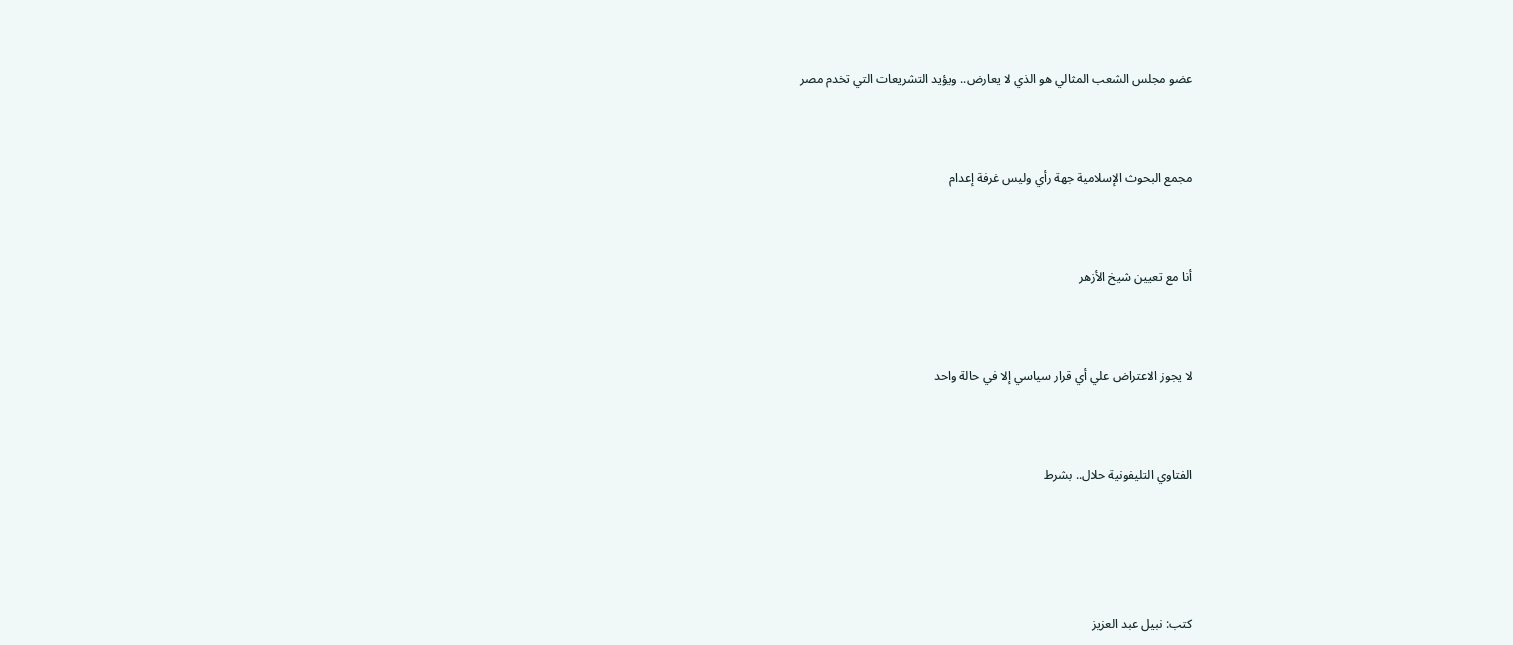عضو مجلس الشعب المثالي هو الذي لا يعارض.. ويؤيد التشريعات التي تخدم مصر



مجمع البحوث الإسلامية جهة رأي وليس غرفة إعدام



أنا مع تعيين شيخ الأزهر



لا يجوز الاعتراض علي أي قرار سياسي إلا في حالة واحد



الفتاوي التليفونية حلال.. بشرط





كتب: نبيل عبد العزيز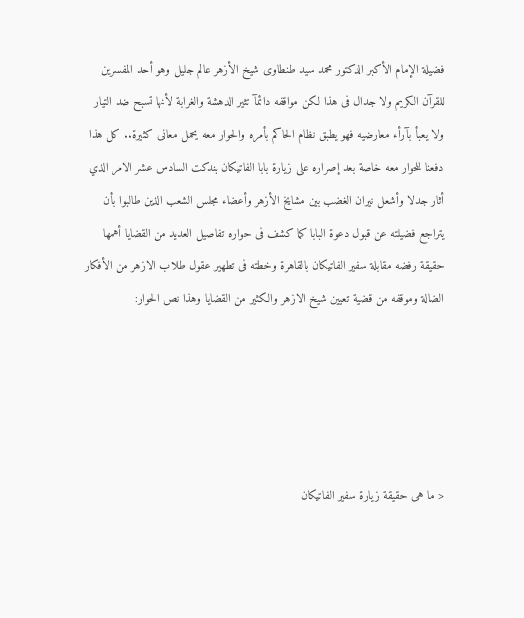فضيلة الإمام الأكبر الدكتور محمد سيد طنطاوى شيخ الأزهر عالم جليل وهو أحد المفسرين للقرآن الكريم ولا جدال فى هذا لكن مواقفه دائمآ تثير الدهشة والغرابة لأنها تسبح ضد التيار ولا يعبأ بآرأء معارضيه فهو يطبق نظام الحاكم بأمره والحوار معه يحمل معانى كثيرة.. كل هذا دفعنا للحوار معه خاصة بعد إصراره على زيارة بابا الفاتيكان بندكت السادس عشر الامر الذي أثار جدلا وأشعل نيران الغضب بين مشايخ الأزهر وأعضاء مجلس الشعب الذين طالبوا بأن يتراجع فضيلته عن قبول دعوة البابا كما كشف فى حواره تفاصيل العديد من القضايا أهمها حقيقة رفضه مقابلة سفير الفاتيكان بالقاهرة وخطته فى تطهير عقول طلاب الازهر من الأفكار الضالة وموقفه من قضية تعيين شيخ الازهر والكثير من القضايا وهذا نص الحوار:





< ما هى حقيقة زيارة سفير الفاتيكان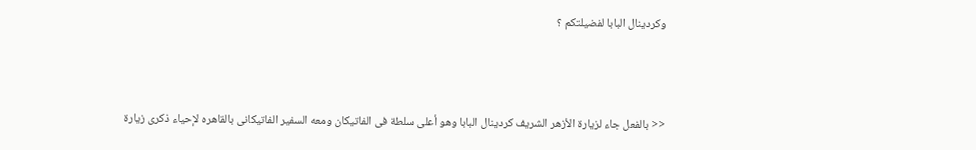وكردينال البابا لفضيلتكم ؟



<< بالفعل جاء لزيارة الأزهر الشريف كردينال البابا وهو أعلى سلطة فى الفاتيكان ومعه السفير الفاتيكانى بالقاهره لإحياء ذكرى زيارة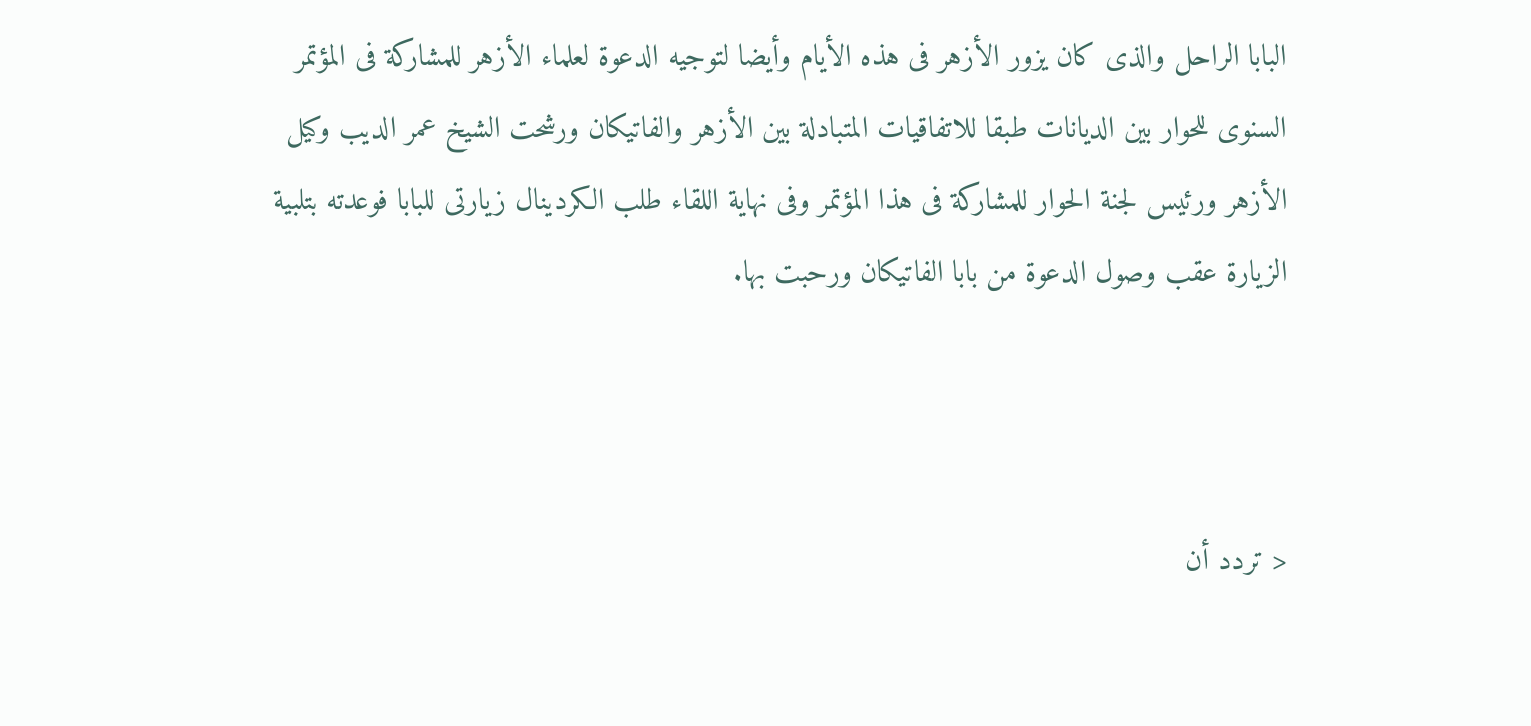البابا الراحل والذى كان يزور الأزهر فى هذه الأيام وأيضا لتوجيه الدعوة لعلماء الأزهر للمشاركة فى المؤتمر السنوى للحوار بين الديانات طبقا للاتفاقيات المتبادلة بين الأزهر والفاتيكان ورشحت الشيخ عمر الديب وكيل الأزهر ورئيس لجنة الحوار للمشاركة فى هذا المؤتمر وفى نهاية اللقاء طلب الكردينال زيارتى للبابا فوعدته بتلبية الزيارة عقب وصول الدعوة من بابا الفاتيكان ورحبت بها.



< تردد أن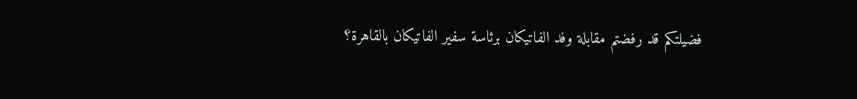فضيلتكم قد رفضتم مقابلة وفد الفاتيكان برئاسة سفير الفاتيكان بالقاهرة؟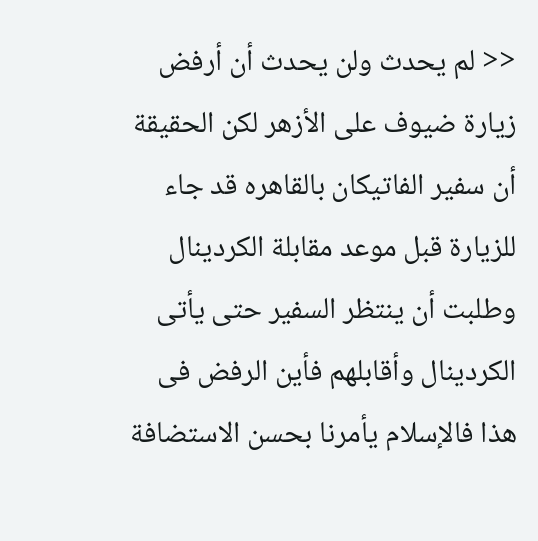<< لم يحدث ولن يحدث أن أرفض زيارة ضيوف على الأزهر لكن الحقيقة أن سفير الفاتيكان بالقاهره قد جاء للزيارة قبل موعد مقابلة الكردينال وطلبت أن ينتظر السفير حتى يأتى الكردينال وأقابلهم فأين الرفض فى هذا فالإسلام يأمرنا بحسن الاستضافة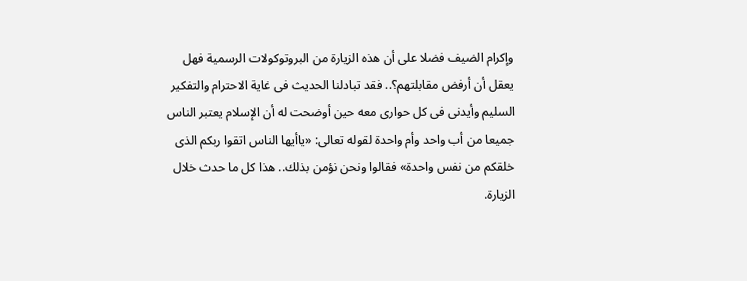وإكرام الضيف فضلا على أن هذه الزيارة من البروتوكولات الرسمية فهل يعقل أن أرفض مقابلتهم؟.. فقد تبادلنا الحديث فى غاية الاحترام والتفكير السليم وأيدنى فى كل حوارى معه حين أوضحت له أن الإسلام يعتبر الناس جميعا من أب واحد وأم واحدة لقوله تعالى: «ياأيها الناس اتقوا ربكم الذى خلقكم من نفس واحدة» فقالوا ونحن نؤمن بذلك.. هذا كل ما حدث خلال الزيارة.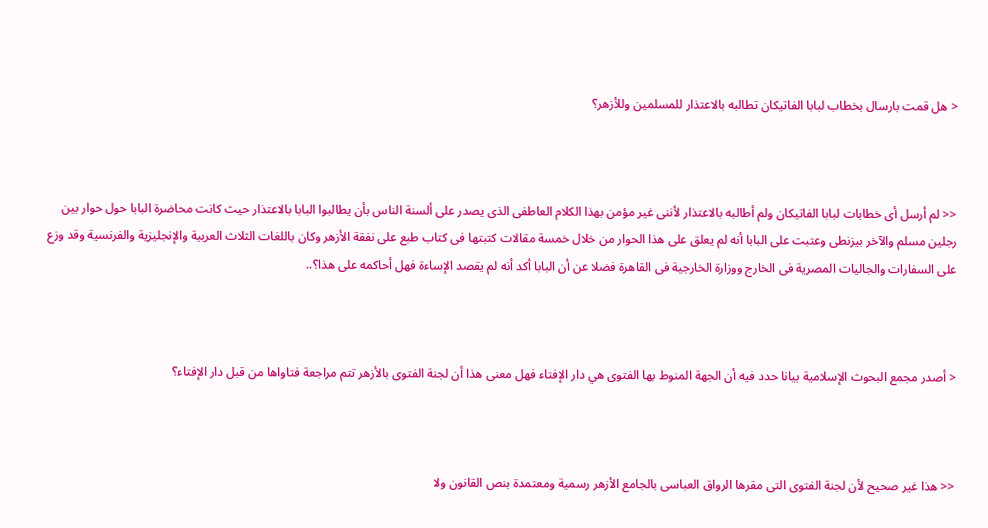< هل قمت بارسال بخطاب لبابا الفاتيكان تطالبه بالاعتذار للمسلمين وللأزهر؟



<< لم أرسل أى خطابات لبابا الفاتيكان ولم أطالبه بالاعتذار لأننى غير مؤمن بهذا الكلام العاطفى الذى يصدر على ألسنة الناس بأن يطالبوا البابا بالاعتذار حيث كانت محاضرة البابا حول حوار بين رجلين مسلم والآخر بيزنطى وعتبت على البابا أنه لم يعلق على هذا الحوار من خلال خمسة مقالات كتبتها فى كتاب طبع على نفقة الأزهر وكان باللغات الثلاث العربية والإنجليزية والفرنسية وقد وزع على السفارات والجاليات المصرية فى الخارج ووزارة الخارجية فى القاهرة فضلا عن أن البابا أكد أنه لم يقصد الإساءة فهل أحاكمه على هذا؟..



< أصدر مجمع البحوث الإسلامية بيانا حدد فيه أن الجهة المنوط بها الفتوى هي دار الإفتاء فهل معنى هذا أن لجنة الفتوى بالأزهر تتم مراجعة فتاواها من قبل دار الإفتاء؟



<< هذا غير صحيح لأن لجنة الفتوى التى مقرها الرواق العباسى بالجامع الأزهر رسمية ومعتمدة بنص القانون ولا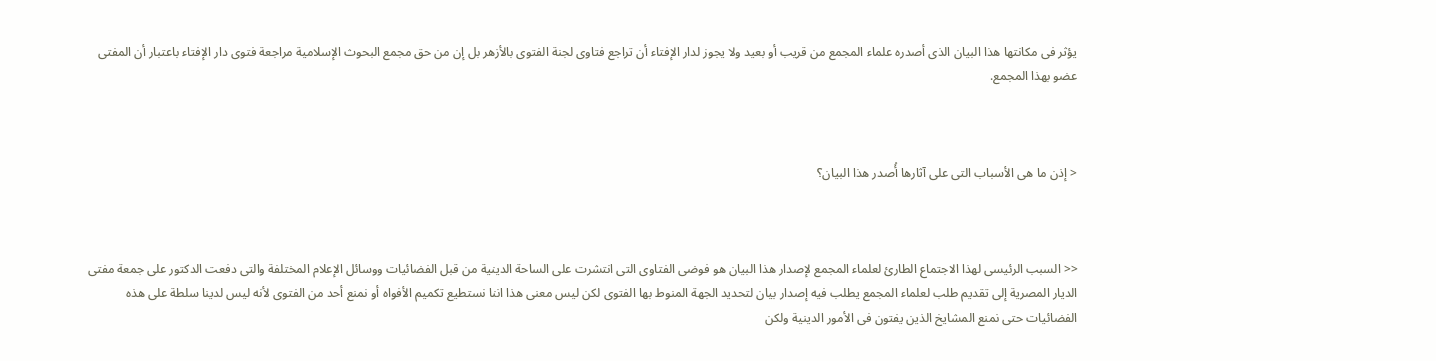يؤثر فى مكانتها هذا البيان الذى أصدره علماء المجمع من قريب أو بعيد ولا يجوز لدار الإفتاء أن تراجع فتاوى لجنة الفتوى بالأزهر بل إن من حق مجمع البحوث الإسلامية مراجعة فتوى دار الإفتاء باعتبار أن المفتى عضو بهذا المجمع.



< إذن ما هى الأسباب التى على آثارها أُصدر هذا البيان؟



<< السبب الرئيسى لهذا الاجتماع الطارئ لعلماء المجمع لإصدار هذا البيان هو فوضى الفتاوى التى انتشرت على الساحة الدينية من قبل الفضائيات ووسائل الإعلام المختلفة والتى دفعت الدكتور على جمعة مفتى الديار المصرية إلى تقديم طلب لعلماء المجمع يطلب فيه إصدار بيان لتحديد الجهة المنوط بها الفتوى لكن ليس معنى هذا اننا نستطيع تكميم الأفواه أو نمنع أحد من الفتوى لأنه ليس لدينا سلطة على هذه الفضائيات حتى نمنع المشايخ الذين يفتون فى الأمور الدينية ولكن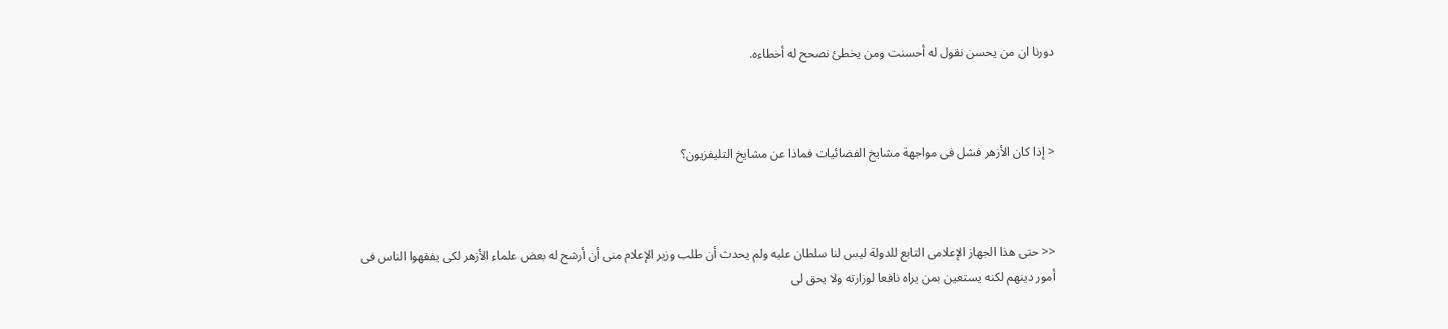دورنا ان من يحسن نقول له أحسنت ومن يخطئ نصحح له أخطاءه.



< إذا كان الأزهر فشل فى مواجهة مشايخ الفضائيات فماذا عن مشايخ التليفزيون؟



<< حتى هذا الجهاز الإعلامى التابع للدولة ليس لنا سلطان عليه ولم يحدث أن طلب وزير الإعلام منى أن أرشح له بعض علماء الأزهر لكى يفقهوا الناس فى أمور دينهم لكنه يستعين بمن يراه نافعا لوزارته ولا يحق لى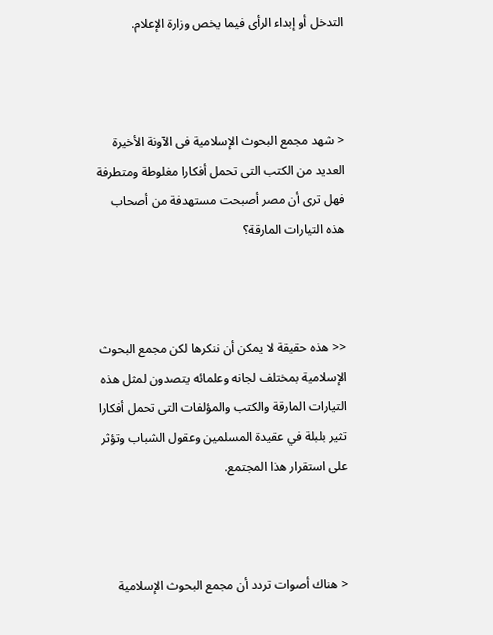التدخل أو إبداء الرأى فيما يخص وزارة الإعلام.



< شهد مجمع البحوث الإسلامية فى الآونة الأخيرة العديد من الكتب التى تحمل أفكارا مغلوطة ومتطرفة فهل ترى أن مصر أصبحت مستهدفة من أصحاب هذه التيارات المارقة؟



<< هذه حقيقة لا يمكن أن ننكرها لكن مجمع البحوث الإسلامية بمختلف لجانه وعلمائه يتصدون لمثل هذه التيارات المارقة والكتب والمؤلفات التى تحمل أفكارا تثير بلبلة في عقيدة المسلمين وعقول الشباب وتؤثر على استقرار هذا المجتمع.



< هناك أصوات تردد أن مجمع البحوث الإسلامية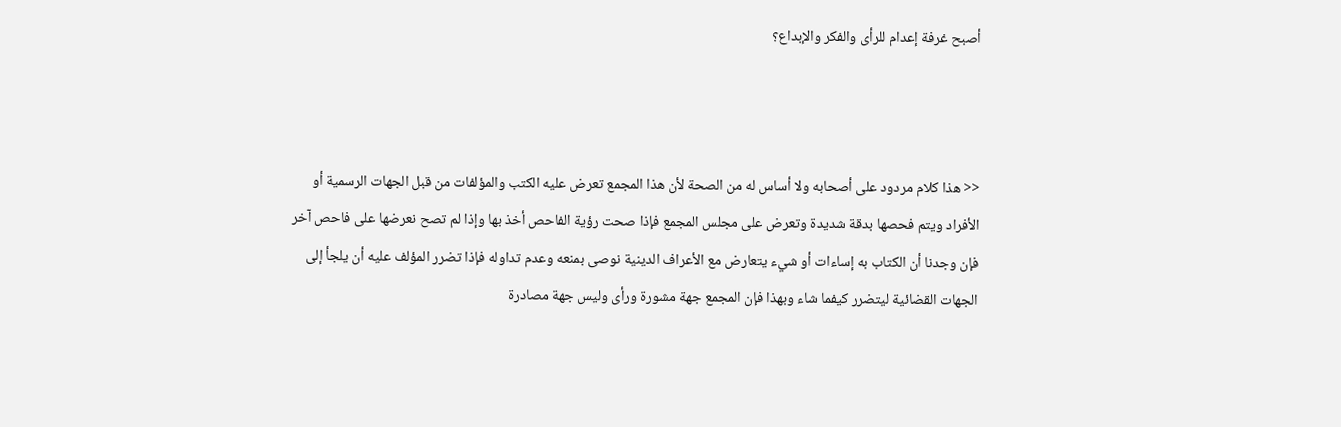أصبح غرفة إعدام للرأى والفكر والإبداع؟



<< هذا كلام مردود على أصحابه ولا أساس له من الصحة لأن هذا المجمع تعرض عليه الكتب والمؤلفات من قبل الجهات الرسمية أو الأفراد ويتم فحصها بدقة شديدة وتعرض على مجلس المجمع فإذا صحت رؤية الفاحص أخذ بها وإذا لم تصح نعرضها على فاحص آخر فإن وجدنا أن الكتاب به إساءات أو شيء يتعارض مع الأعراف الدينية نوصى بمنعه وعدم تداوله فإذا تضرر المؤلف عليه أن يلجأ إلى الجهات القضائية ليتضرر كيفما شاء وبهذا فإن المجمع جهة مشورة ورأى وليس جهة مصادرة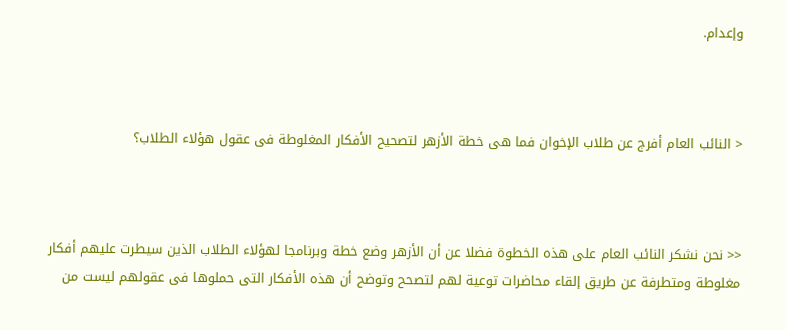وإعدام.



< النائب العام أفرج عن طلاب الإخوان فما هى خطة الأزهر لتصحيح الأفكار المغلوطة فى عقول هؤلاء الطلاب؟



<< نحن نشكر النائب العام على هذه الخطوة فضلا عن أن الأزهر وضع خطة وبرنامجا لهؤلاء الطلاب الذين سيطرت عليهم أفكار مغلوطة ومتطرفة عن طريق إلقاء محاضرات توعية لهم لتصحح وتوضح أن هذه الأفكار التى حملوها فى عقولهم ليست من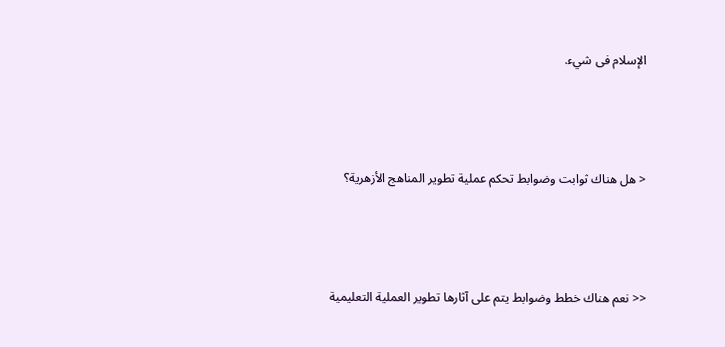الإسلام فى شيء.



< هل هناك ثوابت وضوابط تحكم عملية تطوير المناهج الأزهرية؟



<< نعم هناك خطط وضوابط يتم على آثارها تطوير العملية التعليمية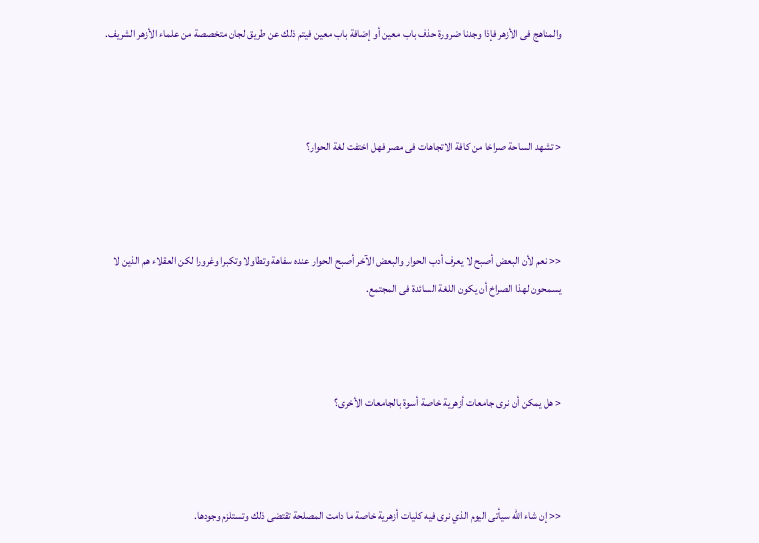والمناهج فى الأزهر فإذا وجدنا ضرورة حذف باب معين أو إضافة باب معين فيتم ذلك عن طريق لجان متخصصة من علماء الأزهر الشريف.



< تشهد الساحة صراخا من كافة الاتجاهات فى مصر فهل اختفت لغة الحوار؟



<< نعم لأن البعض أصبح لا يعرف أدب الحوار والبعض الآخر أصبح الحوار عنده سفاهة وتطاولا وتكبرا وغرورا لكن العقلاء هم الذين لا يسمحون لهذا الصراخ أن يكون اللغة السائدة فى المجتمع.



< هل يمكن أن نرى جامعات أزهرية خاصة أسوة بالجامعات الأخرى؟



<< إن شاء الله سيأتى اليوم الذي نرى فيه كليات أزهرية خاصة ما دامت المصلحة تقتضى ذلك وتستلزم وجودها.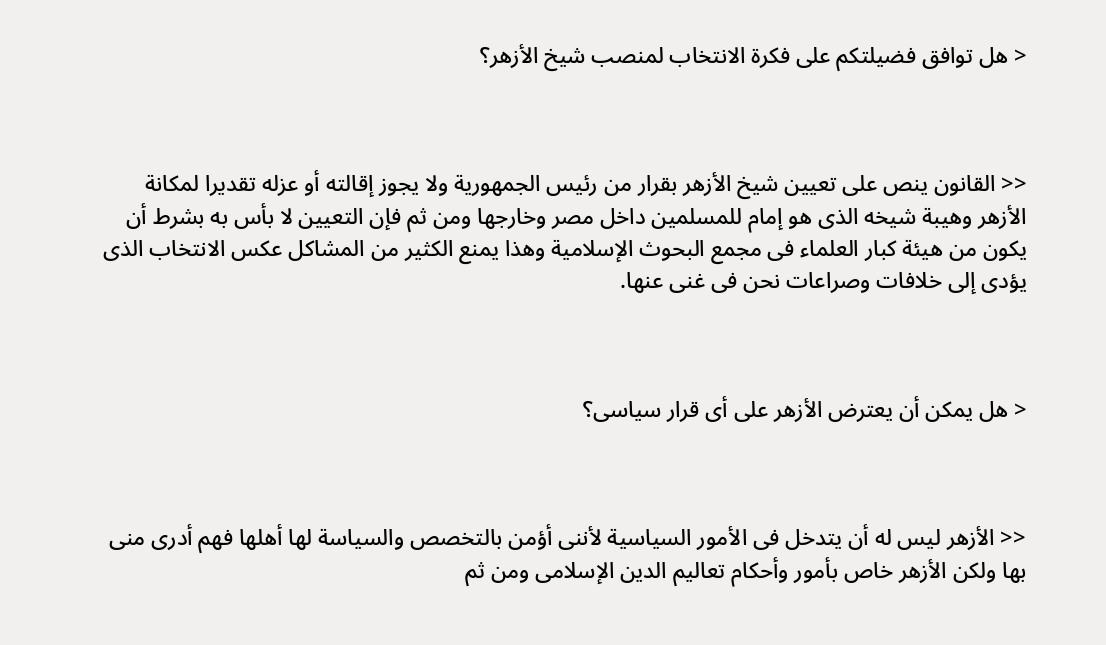< هل توافق فضيلتكم على فكرة الانتخاب لمنصب شيخ الأزهر؟



<< القانون ينص على تعيين شيخ الأزهر بقرار من رئيس الجمهورية ولا يجوز إقالته أو عزله تقديرا لمكانة الأزهر وهيبة شيخه الذى هو إمام للمسلمين داخل مصر وخارجها ومن ثم فإن التعيين لا بأس به بشرط أن يكون من هيئة كبار العلماء فى مجمع البحوث الإسلامية وهذا يمنع الكثير من المشاكل عكس الانتخاب الذى يؤدى إلى خلافات وصراعات نحن فى غنى عنها.



< هل يمكن أن يعترض الأزهر على أى قرار سياسى؟



<< الأزهر ليس له أن يتدخل فى الأمور السياسية لأننى أؤمن بالتخصص والسياسة لها أهلها فهم أدرى منى بها ولكن الأزهر خاص بأمور وأحكام تعاليم الدين الإسلامى ومن ثم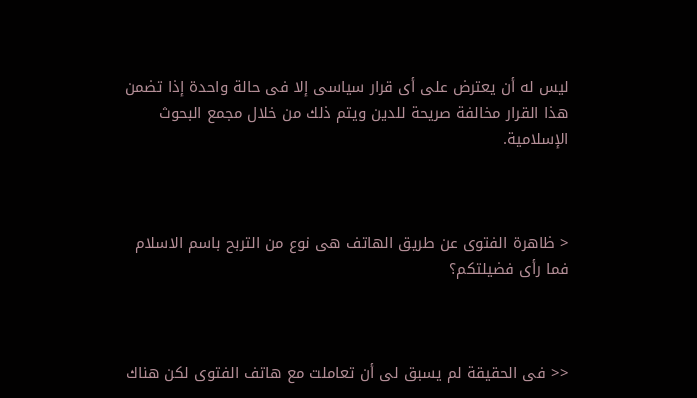ليس له أن يعترض على أى قرار سياسى إلا فى حالة واحدة إذا تضمن هذا القرار مخالفة صريحة للدين ويتم ذلك من خلال مجمع البحوث الإسلامية.



< ظاهرة الفتوى عن طريق الهاتف هى نوع من التربح باسم الاسلام فما رأى فضيلتكم؟



<< فى الحقيقة لم يسبق لى أن تعاملت مع هاتف الفتوى لكن هناك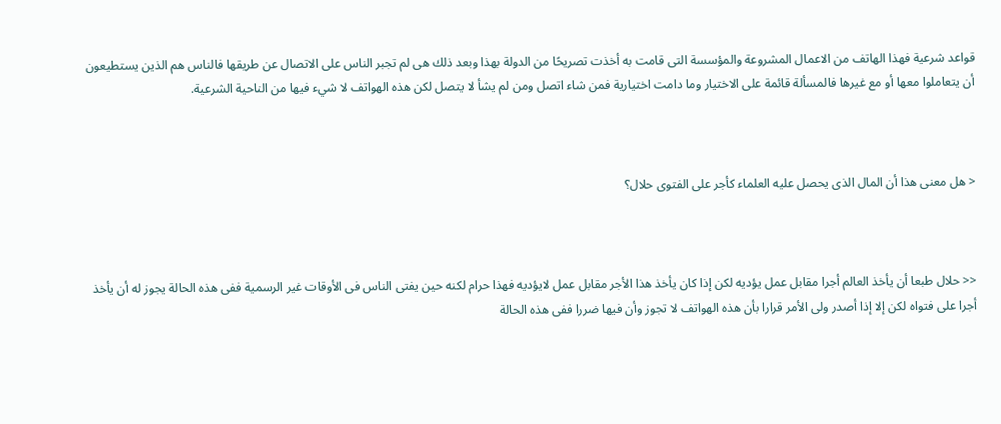قواعد شرعية فهذا الهاتف من الاعمال المشروعة والمؤسسة التى قامت به أخذت تصريحًا من الدولة بهذا وبعد ذلك هى لم تجبر الناس على الاتصال عن طريقها فالناس هم الذين يستطيعون أن يتعاملوا معها أو مع غيرها فالمسألة قائمة على الاختيار وما دامت اختيارية فمن شاء اتصل ومن لم يشأ لا يتصل لكن هذه الهواتف لا شيء فيها من الناحية الشرعية.



< هل معنى هذا أن المال الذى يحصل عليه العلماء كأجر على الفتوى حلال؟



<< حلال طبعا أن يأخذ العالم أجرا مقابل عمل يؤديه لكن إذا كان يأخذ هذا الأجر مقابل عمل لايؤديه فهذا حرام لكنه حين يفتى الناس فى الأوقات غير الرسمية ففى هذه الحالة يجوز له أن يأخذ أجرا على فتواه لكن إلا إذا أصدر ولى الأمر قرارا بأن هذه الهواتف لا تجوز وأن فيها ضررا ففى هذه الحالة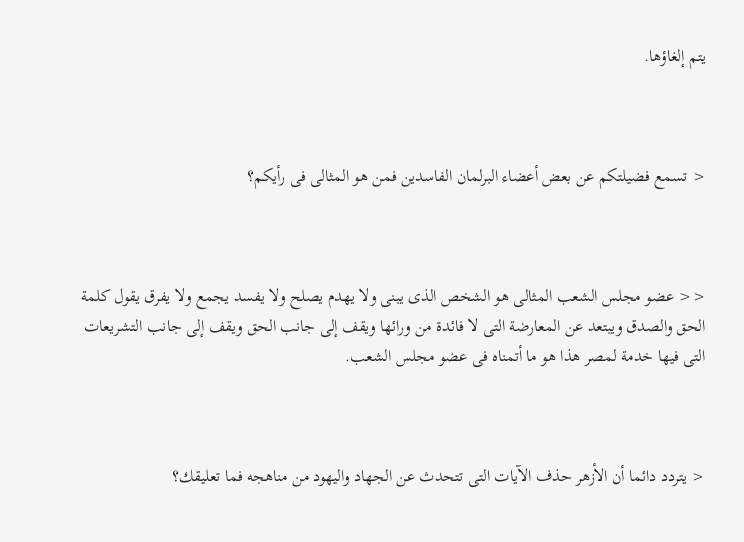يتم إلغاؤها.



< تسمع فضيلتكم عن بعض أعضاء البرلمان الفاسدين فمن هو المثالى فى رأيكم؟



<< عضو مجلس الشعب المثالى هو الشخص الذى يبنى ولا يهدم يصلح ولا يفسد يجمع ولا يفرق يقول كلمة الحق والصدق ويبتعد عن المعارضة التى لا فائدة من ورائها ويقف إلى جانب الحق ويقف إلى جانب التشريعات التى فيها خدمة لمصر هذا هو ما أتمناه فى عضو مجلس الشعب.



< يتردد دائما أن الأزهر حذف الآيات التى تتحدث عن الجهاد واليهود من مناهجه فما تعليقك؟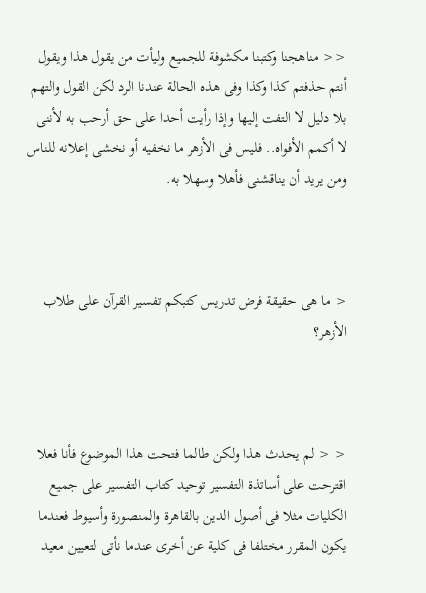<< مناهجنا وكتبنا مكشوفة للجميع وليأت من يقول هذا ويقول أنتم حذفتم كذا وكذا وفى هذه الحالة عندنا الرد لكن القول والتهم بلا دليل لا التفت إليها وإذا رأيت أحدا على حق أرحب به لأننى لا أكمم الأفواه.. فليس فى الأزهر ما نخفيه أو نخشى إعلانه للناس ومن يريد أن يناقشنى فأهلا وسهلا به.



< ما هى حقيقة فرض تدريس كتبكم تفسير القرآن على طلاب الأزهر؟



< < لم يحدث هذا ولكن طالما فتحت هذا الموضوع فأنا فعلا اقترحت على أساتذة التفسير توحيد كتاب التفسير على جميع الكليات مثلا فى أصول الدين بالقاهرة والمنصورة وأسيوط فعندما يكون المقرر مختلفا فى كلية عن أخرى عندما نأتى لتعيين معيد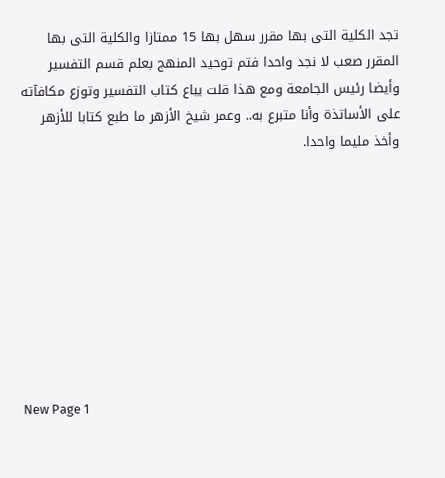تجد الكلية التى بها مقرر سهل بها 15 ممتازا والكلية التى بها المقرر صعب لا نجد واحدا فتم توحيد المنهج بعلم قسم التفسير وأيضا رئيس الجامعة ومع هذا قلت يباع كتاب التفسير وتوزع مكافآته على الأساتذة وأنا متبرع به.. وعمر شيخ الأزهر ما طبع كتابا للأزهر وأخذ مليما واحدا.









New Page 1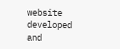website developed and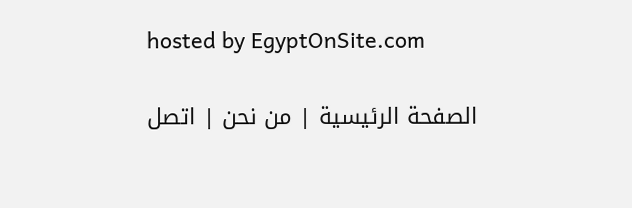hosted by EgyptOnSite.com

الصفحة الرئيسية | من نحن | اتصل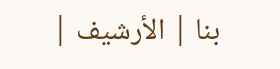بنا | الأرشيف |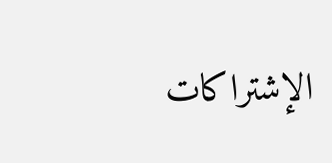الإشتراكات